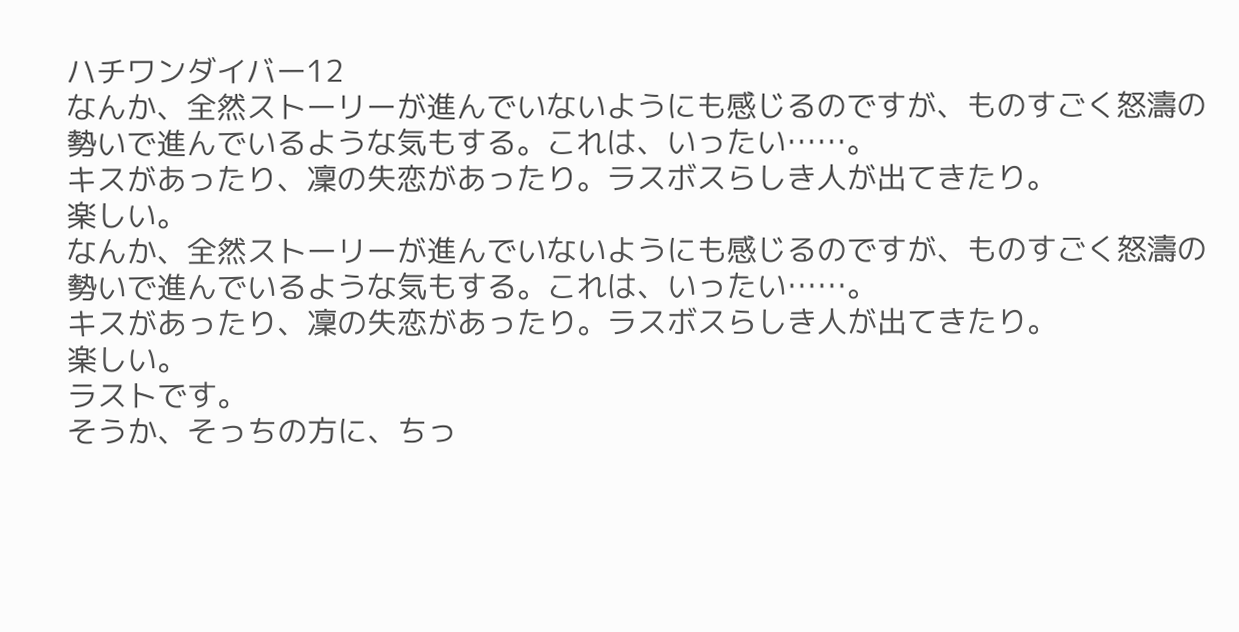ハチワンダイバー12
なんか、全然ストーリーが進んでいないようにも感じるのですが、ものすごく怒濤の勢いで進んでいるような気もする。これは、いったい……。
キスがあったり、凜の失恋があったり。ラスボスらしき人が出てきたり。
楽しい。
なんか、全然ストーリーが進んでいないようにも感じるのですが、ものすごく怒濤の勢いで進んでいるような気もする。これは、いったい……。
キスがあったり、凜の失恋があったり。ラスボスらしき人が出てきたり。
楽しい。
ラストです。
そうか、そっちの方に、ちっ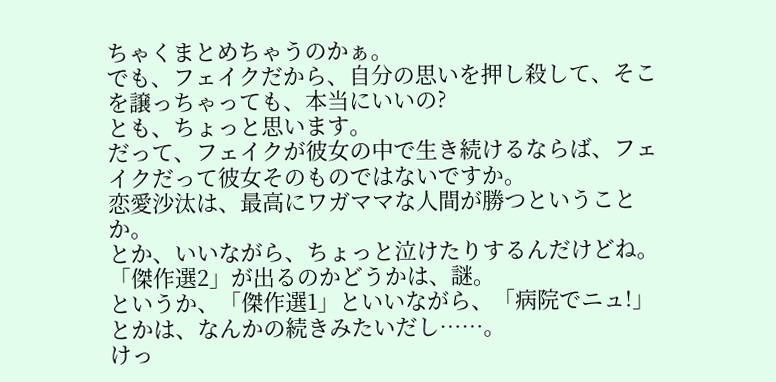ちゃくまとめちゃうのかぁ。
でも、フェイクだから、自分の思いを押し殺して、そこを譲っちゃっても、本当にいいの?
とも、ちょっと思います。
だって、フェイクが彼女の中で生き続けるならば、フェイクだって彼女そのものではないですか。
恋愛沙汰は、最高にワガママな人間が勝つということか。
とか、いいながら、ちょっと泣けたりするんだけどね。
「傑作選2」が出るのかどうかは、謎。
というか、「傑作選1」といいながら、「病院でニュ!」とかは、なんかの続きみたいだし……。
けっ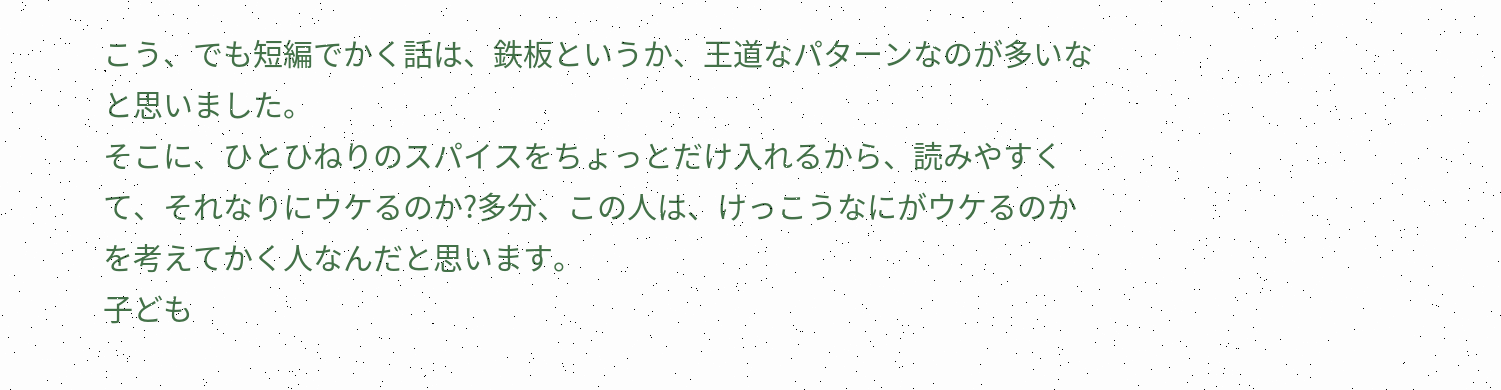こう、でも短編でかく話は、鉄板というか、王道なパターンなのが多いなと思いました。
そこに、ひとひねりのスパイスをちょっとだけ入れるから、読みやすくて、それなりにウケるのか?多分、この人は、けっこうなにがウケるのかを考えてかく人なんだと思います。
子ども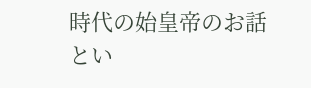時代の始皇帝のお話とい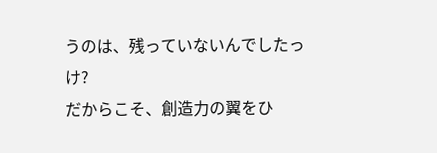うのは、残っていないんでしたっけ?
だからこそ、創造力の翼をひ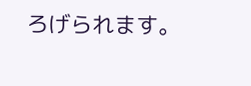ろげられます。